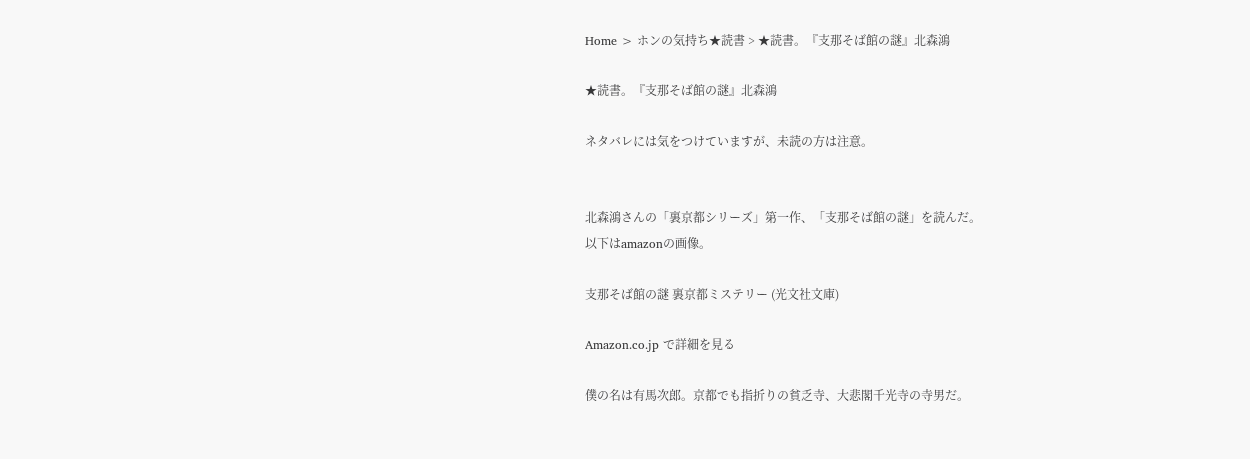Home > ホンの気持ち★読書 > ★読書。『支那そば館の謎』北森鴻

★読書。『支那そば館の謎』北森鴻

ネタバレには気をつけていますが、未読の方は注意。


北森鴻さんの「裏京都シリーズ」第一作、「支那そば館の謎」を読んだ。
以下はamazonの画像。

支那そば館の謎 裏京都ミステリー (光文社文庫)

Amazon.co.jp で詳細を見る

僕の名は有馬次郎。京都でも指折りの貧乏寺、大悲閣千光寺の寺男だ。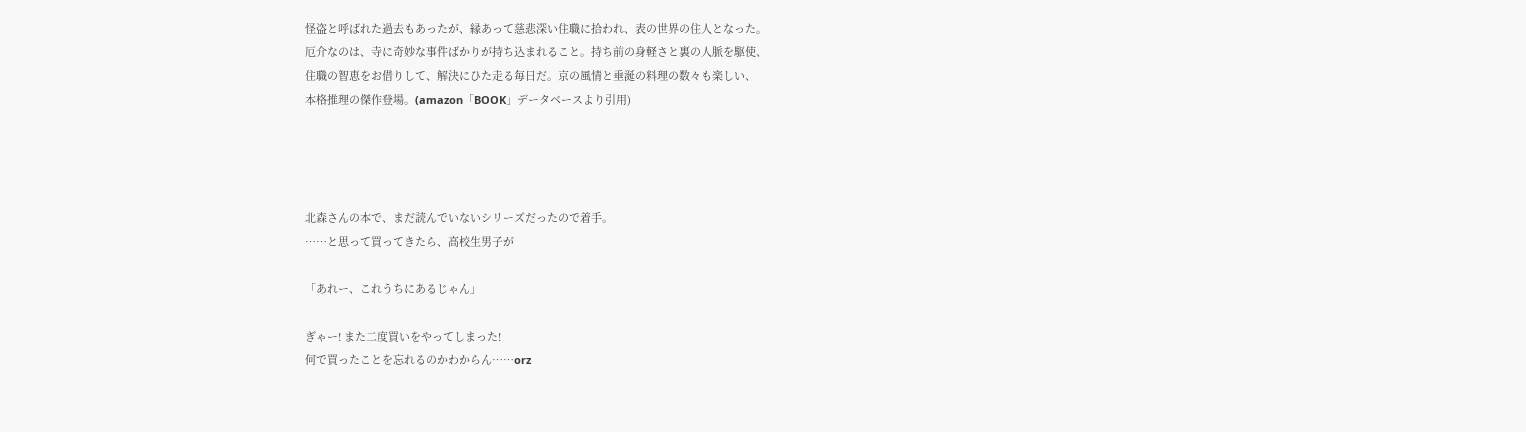怪盗と呼ばれた過去もあったが、縁あって慈悲深い住職に拾われ、表の世界の住人となった。
厄介なのは、寺に奇妙な事件ばかりが持ち込まれること。持ち前の身軽さと裏の人脈を駆使、
住職の智恵をお借りして、解決にひた走る毎日だ。京の風情と垂涎の料理の数々も楽しい、
本格推理の傑作登場。(amazon「BOOK」データベースより引用)




北森さんの本で、まだ読んでいないシリーズだったので着手。
……と思って買ってきたら、高校生男子が

「あれー、これうちにあるじゃん」

ぎゃー! また二度買いをやってしまった!
何で買ったことを忘れるのかわからん……orz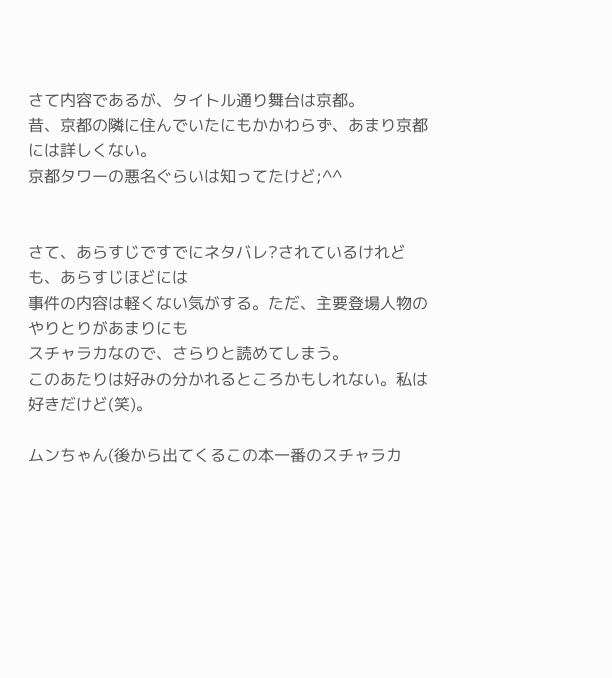さて内容であるが、タイトル通り舞台は京都。
昔、京都の隣に住んでいたにもかかわらず、あまり京都には詳しくない。
京都タワーの悪名ぐらいは知ってたけど;^^


さて、あらすじですでにネタバレ?されているけれども、あらすじほどには
事件の内容は軽くない気がする。ただ、主要登場人物のやりとりがあまりにも
スチャラカなので、さらりと読めてしまう。
このあたりは好みの分かれるところかもしれない。私は好きだけど(笑)。

ムンちゃん(後から出てくるこの本一番のスチャラカ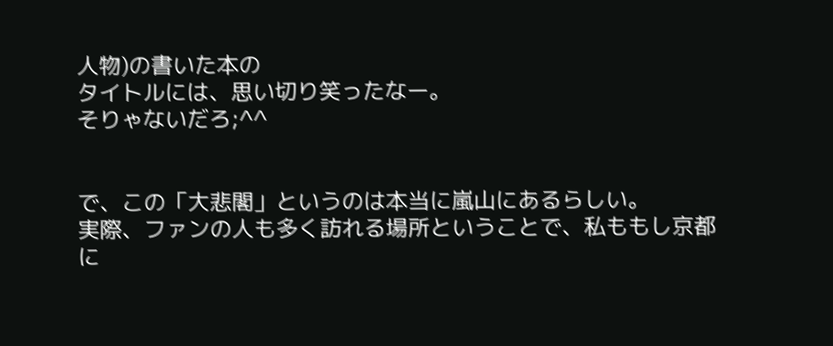人物)の書いた本の
タイトルには、思い切り笑ったなー。
そりゃないだろ;^^


で、この「大悲閣」というのは本当に嵐山にあるらしい。
実際、ファンの人も多く訪れる場所ということで、私ももし京都に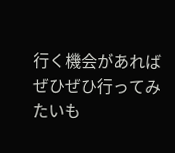行く機会があれば
ぜひぜひ行ってみたいも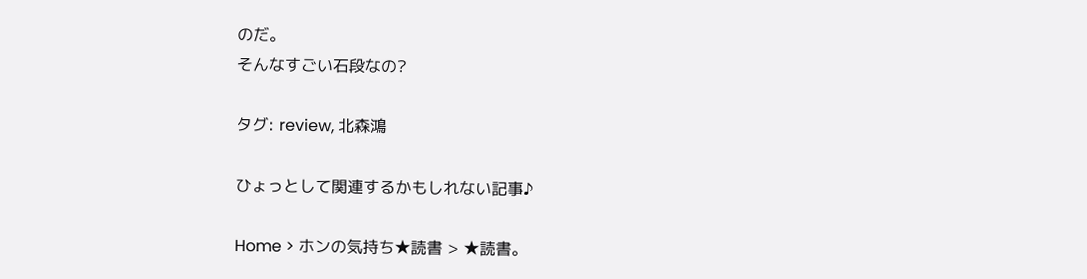のだ。
そんなすごい石段なの?

タグ: review, 北森鴻

ひょっとして関連するかもしれない記事♪

Home > ホンの気持ち★読書 > ★読書。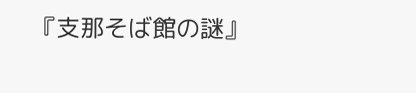『支那そば館の謎』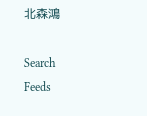北森鴻

Search
Feeds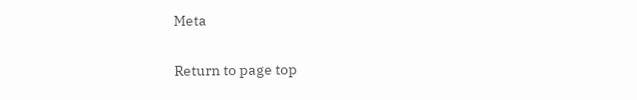Meta

Return to page top